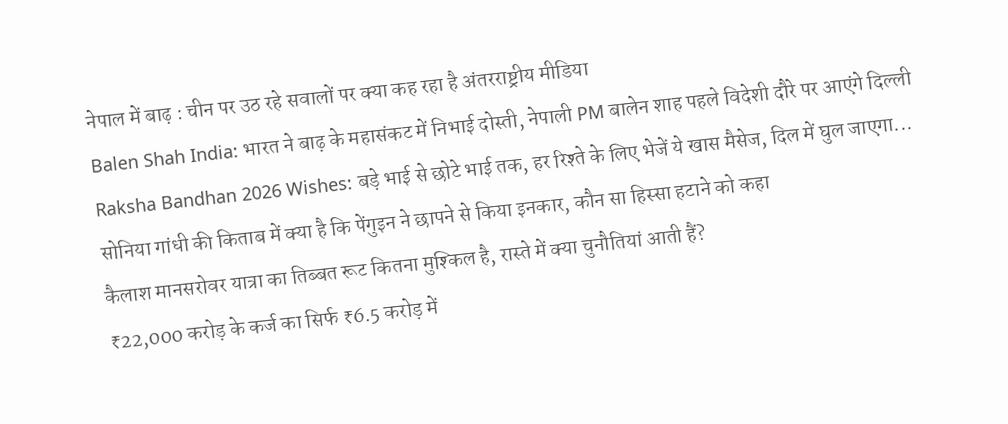नेपाल में बाढ़ : चीन पर उठ रहे सवालों पर क्या कह रहा है अंतरराष्ट्रीय मीडिया
Balen Shah India: भारत ने बाढ़ के महासंकट में निभाई दोस्ती, नेपाली PM बालेन शाह पहले विदेशी दौरे पर आएंगे दिल्ली
Raksha Bandhan 2026 Wishes: बड़े भाई से छोटे भाई तक, हर रिश्ते के लिए भेजें ये खास मैसेज, दिल में घुल जाएगा...
सोनिया गांधी की किताब में क्या है कि पेंगुइन ने छापने से किया इनकार, कौन सा हिस्सा हटाने को कहा
कैलाश मानसरोवर यात्रा का तिब्बत रूट कितना मुश्किल है, रास्ते में क्या चुनौतियां आती हैं?
₹22,000 करोड़ के कर्ज का सिर्फ ₹6.5 करोड़ में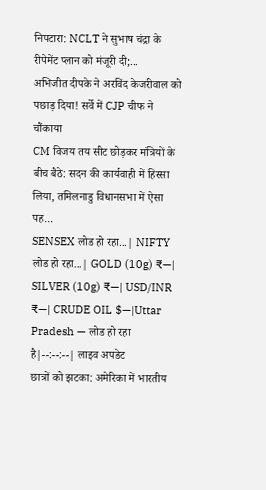निपटारा: NCLT ने सुभाष चंद्रा के रीपेमेंट प्लान को मंजूरी दी;...
अभिजीत दीपके ने अरविंद केजरीवाल को पछाड़ दिया! सर्वे में CJP चीफ ने चौंकाया
CM विजय तय सीट छोड़कर मंत्रियों के बीच बैठे: सदन की कार्यवाही में हिस्सा लिया, तमिलनाडु विधानसभा में ऐसा पह...
SENSEX लोड हो रहा...| NIFTY लोड हो रहा...| GOLD (10g) ₹—| SILVER (10g) ₹—| USD/INR ₹—| CRUDE OIL $—|Uttar Pradesh — लोड हो रहा है|--:--:--| लाइव अपडेट
छात्रों को झटका: अमेरिका में भारतीय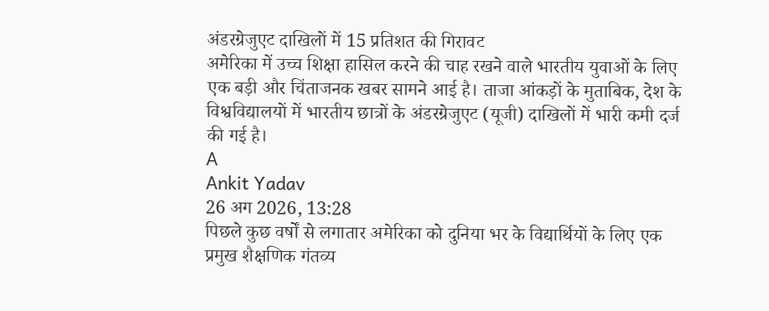अंडरग्रेजुएट दाखिलों में 15 प्रतिशत की गिरावट
अमेरिका में उच्च शिक्षा हासिल करने की चाह रखने वाले भारतीय युवाओं के लिए एक बड़ी और चिंताजनक खबर सामने आई है। ताजा आंकड़ों के मुताबिक, देश के विश्वविद्यालयों में भारतीय छात्रों के अंडरग्रेजुएट (यूजी) दाखिलों में भारी कमी दर्ज की गई है।
A
Ankit Yadav
26 अग 2026, 13:28
पिछले कुछ वर्षों से लगातार अमेरिका को दुनिया भर के विद्यार्थियों के लिए एक प्रमुख शैक्षणिक गंतव्य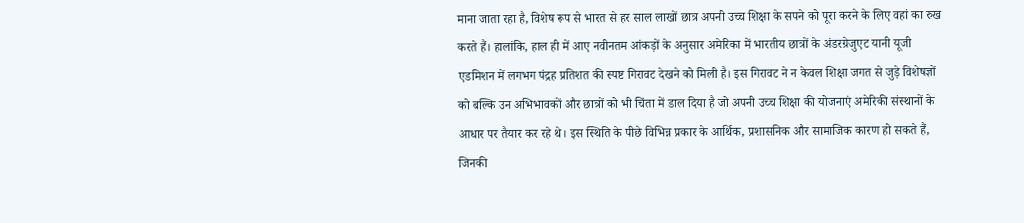माना जाता रहा है, विशेष रूप से भारत से हर साल लाखों छात्र अपनी उच्च शिक्षा के सपने को पूरा करने के लिए वहां का रुख करते हैं। हालांकि, हाल ही में आए नवीनतम आंकड़ों के अनुसार अमेरिका में भारतीय छात्रों के अंडरग्रेजुएट यानी यूजी एडमिशन में लगभग पंद्रह प्रतिशत की स्पष्ट गिरावट देखने को मिली है। इस गिरावट ने न केवल शिक्षा जगत से जुड़े विशेषज्ञों को बल्कि उन अभिभावकों और छात्रों को भी चिंता में डाल दिया है जो अपनी उच्च शिक्षा की योजनाएं अमेरिकी संस्थानों के आधार पर तैयार कर रहे थे। इस स्थिति के पीछे विभिन्न प्रकार के आर्थिक, प्रशासनिक और सामाजिक कारण हो सकते हैं, जिनकी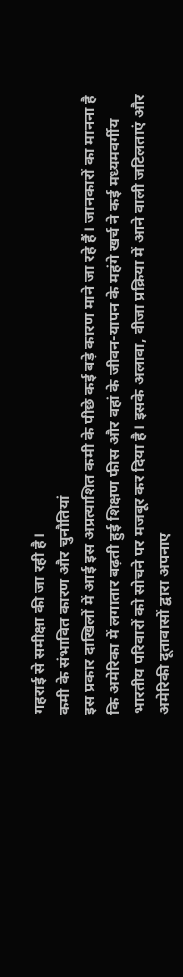गहराई से समीक्षा की जा रही है।
कमी के संभावित कारण और चुनौतियां
इस प्रकार दाखिलों में आई इस अप्रत्याशित कमी के पीछे कई बड़े कारण माने जा रहे हैं। जानकारों का मानना है कि अमेरिका में लगातार बढ़ती हुई शिक्षण फीस और वहां के जीवन-यापन के महंगे खर्च ने कई मध्यमवर्गीय भारतीय परिवारों को सोचने पर मजबूर कर दिया है। इसके अलावा, वीजा प्रक्रिया में आने वाली जटिलताएं और अमेरिकी दूतावासों द्वारा अपनाए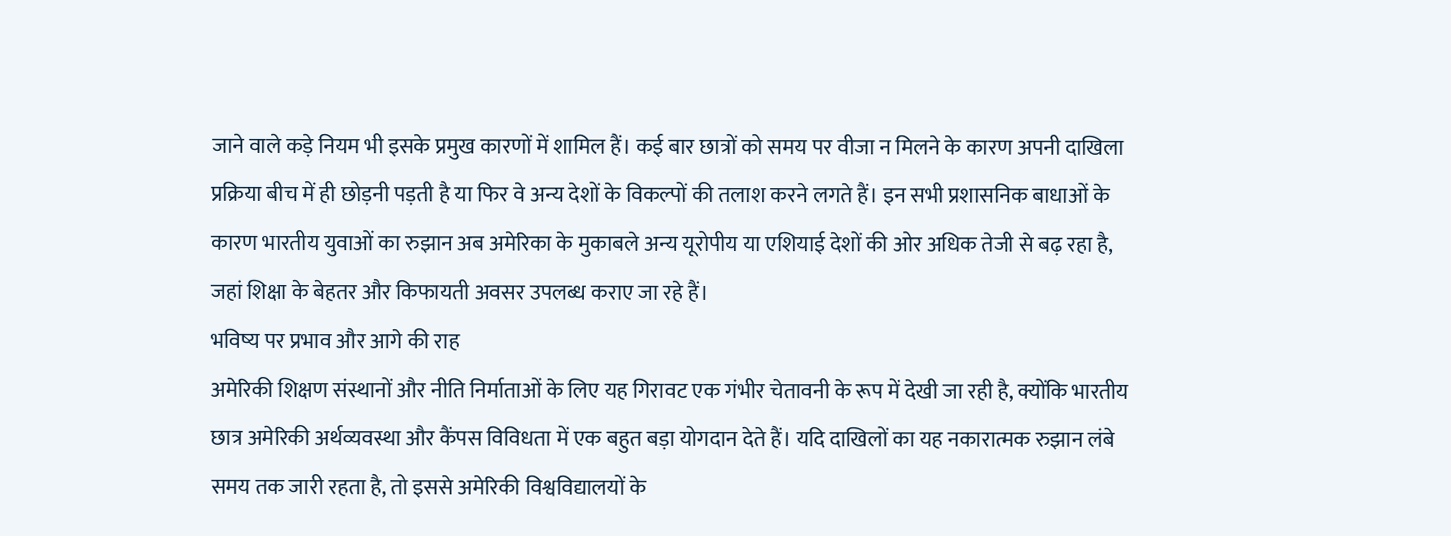जाने वाले कड़े नियम भी इसके प्रमुख कारणों में शामिल हैं। कई बार छात्रों को समय पर वीजा न मिलने के कारण अपनी दाखिला प्रक्रिया बीच में ही छोड़नी पड़ती है या फिर वे अन्य देशों के विकल्पों की तलाश करने लगते हैं। इन सभी प्रशासनिक बाधाओं के कारण भारतीय युवाओं का रुझान अब अमेरिका के मुकाबले अन्य यूरोपीय या एशियाई देशों की ओर अधिक तेजी से बढ़ रहा है, जहां शिक्षा के बेहतर और किफायती अवसर उपलब्ध कराए जा रहे हैं।
भविष्य पर प्रभाव और आगे की राह
अमेरिकी शिक्षण संस्थानों और नीति निर्माताओं के लिए यह गिरावट एक गंभीर चेतावनी के रूप में देखी जा रही है, क्योंकि भारतीय छात्र अमेरिकी अर्थव्यवस्था और कैंपस विविधता में एक बहुत बड़ा योगदान देते हैं। यदि दाखिलों का यह नकारात्मक रुझान लंबे समय तक जारी रहता है, तो इससे अमेरिकी विश्वविद्यालयों के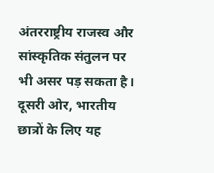अंतरराष्ट्रीय राजस्व और सांस्कृतिक संतुलन पर भी असर पड़ सकता है। दूसरी ओर, भारतीय छात्रों के लिए यह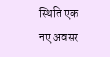स्थिति एक नए अवसर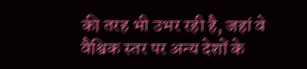की तरह भी उभर रही है, जहां वे वैश्विक स्तर पर अन्य देशों के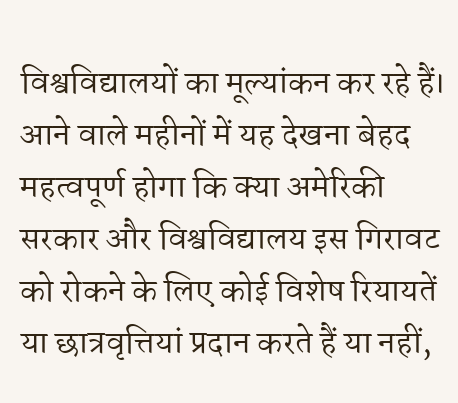विश्वविद्यालयों का मूल्यांकन कर रहे हैं। आने वाले महीनों में यह देखना बेहद महत्वपूर्ण होगा कि क्या अमेरिकी सरकार और विश्वविद्यालय इस गिरावट को रोकने के लिए कोई विशेष रियायतें या छात्रवृत्तियां प्रदान करते हैं या नहीं,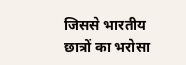जिससे भारतीय छात्रों का भरोसा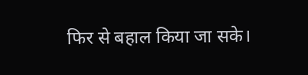फिर से बहाल किया जा सके।